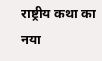राष्ट्रीय कथा का नया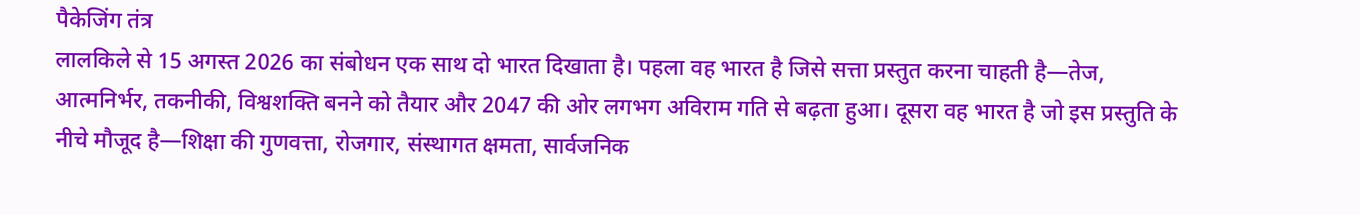पैकेजिंग तंत्र
लालकिले से 15 अगस्त 2026 का संबोधन एक साथ दो भारत दिखाता है। पहला वह भारत है जिसे सत्ता प्रस्तुत करना चाहती है—तेज, आत्मनिर्भर, तकनीकी, विश्वशक्ति बनने को तैयार और 2047 की ओर लगभग अविराम गति से बढ़ता हुआ। दूसरा वह भारत है जो इस प्रस्तुति के नीचे मौजूद है—शिक्षा की गुणवत्ता, रोजगार, संस्थागत क्षमता, सार्वजनिक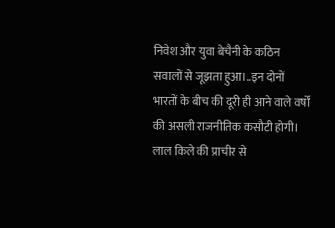निवेश और युवा बेचैनी के कठिन सवालों से जूझता हुआ।..इन दोनों भारतों के बीच की दूरी ही आने वाले वर्षों की असली राजनीतिक कसौटी होगी। लाल किले की प्राचीर से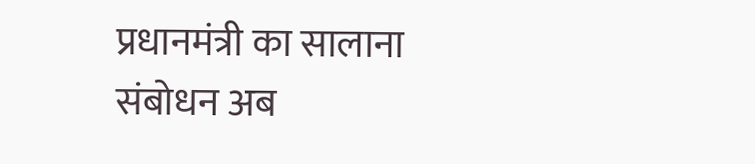प्रधानमंत्री का सालाना संबोधन अब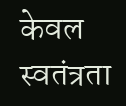केवल स्वतंत्रता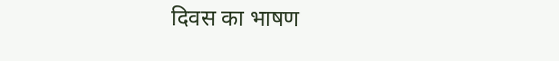दिवस का भाषण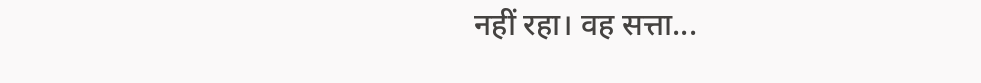नहीं रहा। वह सत्ता...